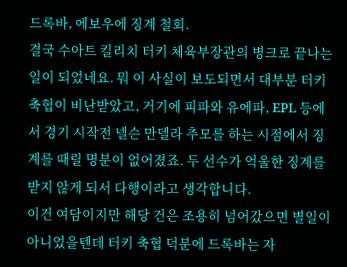드록바, 에보우에 징계 철회.
결국 수아트 킬리치 터키 체육부장관의 병크로 끝나는 일이 되었네요. 뭐 이 사실이 보도되면서 대부분 터키축협이 비난받았고, 거기에 피파와 유에파, EPL 등에서 경기 시작전 넬슨 만델라 추모를 하는 시점에서 징계를 때릴 명분이 없어졌죠. 두 선수가 억울한 징계를 받지 않게 되서 다행이라고 생각합니다.
이건 여담이지만 해당 건은 조용히 넘어갔으면 별일이 아니었을텐데 터키 축협 덕분에 드록바는 자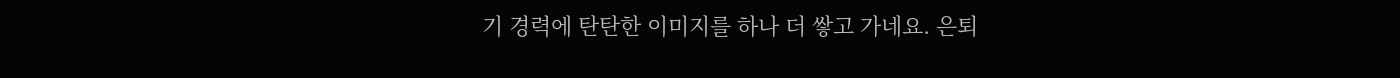기 경력에 탄탄한 이미지를 하나 더 쌓고 가네요. 은퇴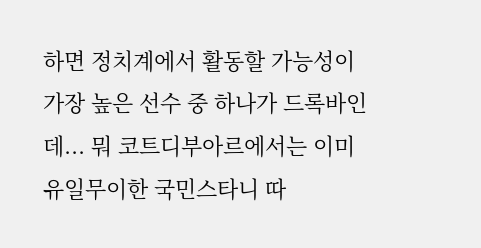하면 정치계에서 활동할 가능성이 가장 높은 선수 중 하나가 드록바인데... 뭐 코트디부아르에서는 이미 유일무이한 국민스타니 따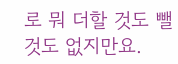로 뭐 더할 것도 뺄것도 없지만요.